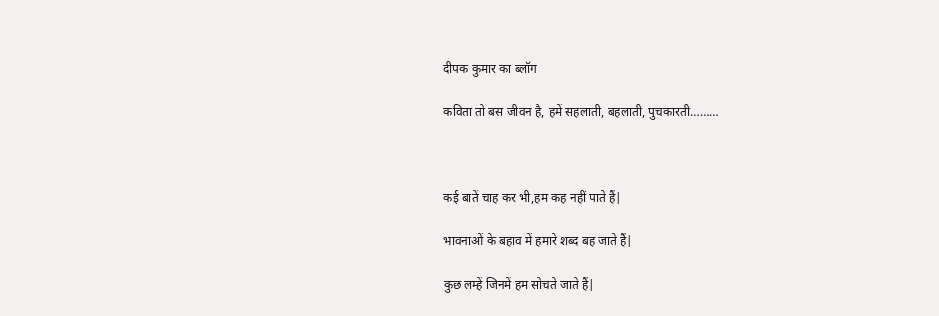दीपक कुमार का ब्लॉग

कविता तो बस जीवन है, हमें सहलाती, बहलाती, पुचकारती………



कई बातें चाह कर भी,हम कह नहीं पाते हैं|

भावनाओं के बहाव में हमारे शब्द बह जाते हैं|

कुछ लम्हें जिनमें हम सोचते जाते हैं|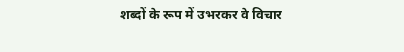शब्दों के रूप में उभरकर वे विचार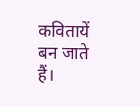कवितायें बन जाते हैं।